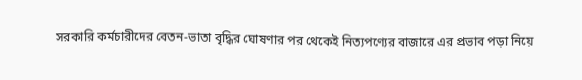সরকারি কর্মচারীদের বেতন-ভাতা বৃদ্ধির ঘোষণার পর থেকেই নিত্যপণ্যের বাজারে এর প্রভাব পড়া নিয়ে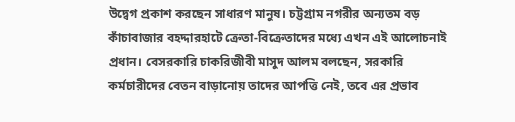উদ্বেগ প্রকাশ করছেন সাধারণ মানুষ। চট্টগ্রাম নগরীর অন্যতম বড় কাঁচাবাজার বহদ্দারহাটে ক্রেতা-বিক্রেতাদের মধ্যে এখন এই আলোচনাই প্রধান। বেসরকারি চাকরিজীবী মাসুদ আলম বলছেন, সরকারি কর্মচারীদের বেতন বাড়ানোয় তাদের আপত্তি নেই, তবে এর প্রভাব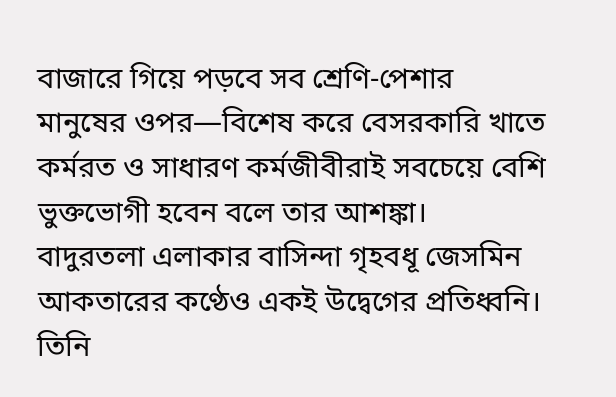বাজারে গিয়ে পড়বে সব শ্রেণি-পেশার মানুষের ওপর—বিশেষ করে বেসরকারি খাতে কর্মরত ও সাধারণ কর্মজীবীরাই সবচেয়ে বেশি ভুক্তভোগী হবেন বলে তার আশঙ্কা।
বাদুরতলা এলাকার বাসিন্দা গৃহবধূ জেসমিন আকতারের কণ্ঠেও একই উদ্বেগের প্রতিধ্বনি। তিনি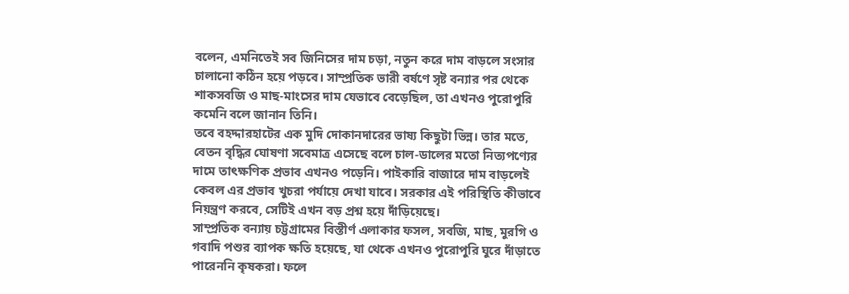বলেন, এমনিতেই সব জিনিসের দাম চড়া, নতুন করে দাম বাড়লে সংসার চালানো কঠিন হয়ে পড়বে। সাম্প্রতিক ভারী বর্ষণে সৃষ্ট বন্যার পর থেকে শাকসবজি ও মাছ-মাংসের দাম যেভাবে বেড়েছিল, তা এখনও পুরোপুরি কমেনি বলে জানান তিনি।
তবে বহদ্দারহাটের এক মুদি দোকানদারের ভাষ্য কিছুটা ভিন্ন। তার মতে, বেতন বৃদ্ধির ঘোষণা সবেমাত্র এসেছে বলে চাল-ডালের মতো নিত্যপণ্যের দামে তাৎক্ষণিক প্রভাব এখনও পড়েনি। পাইকারি বাজারে দাম বাড়লেই কেবল এর প্রভাব খুচরা পর্যায়ে দেখা যাবে। সরকার এই পরিস্থিতি কীভাবে নিয়ন্ত্রণ করবে, সেটিই এখন বড় প্রশ্ন হয়ে দাঁড়িয়েছে।
সাম্প্রতিক বন্যায় চট্টগ্রামের বিস্তীর্ণ এলাকার ফসল, সবজি, মাছ, মুরগি ও গবাদি পশুর ব্যাপক ক্ষতি হয়েছে, যা থেকে এখনও পুরোপুরি ঘুরে দাঁড়াতে পারেননি কৃষকরা। ফলে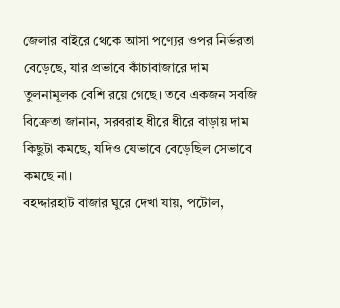জেলার বাইরে থেকে আসা পণ্যের ওপর নির্ভরতা বেড়েছে, যার প্রভাবে কাঁচাবাজারে দাম তুলনামূলক বেশি রয়ে গেছে। তবে একজন সবজি বিক্রেতা জানান, সরবরাহ ধীরে ধীরে বাড়ায় দাম কিছুটা কমছে, যদিও যেভাবে বেড়েছিল সেভাবে কমছে না।
বহদ্দারহাট বাজার ঘুরে দেখা যায়, পটোল,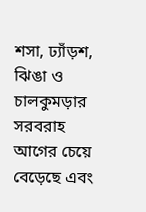শসা, ঢ্যাঁড়শ, ঝিঙা ও চালকুমড়ার সরবরাহ আগের চেয়ে বেড়েছে এবং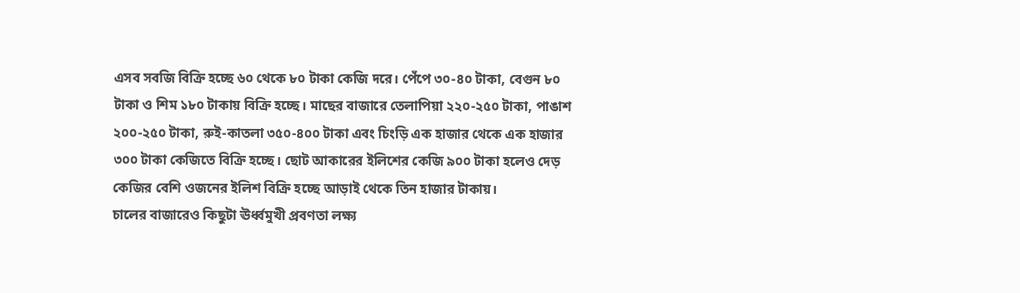এসব সবজি বিক্রি হচ্ছে ৬০ থেকে ৮০ টাকা কেজি দরে। পেঁপে ৩০-৪০ টাকা, বেগুন ৮০ টাকা ও শিম ১৮০ টাকায় বিক্রি হচ্ছে। মাছের বাজারে তেলাপিয়া ২২০-২৫০ টাকা, পাঙাশ ২০০-২৫০ টাকা, রুই-কাতলা ৩৫০-৪০০ টাকা এবং চিংড়ি এক হাজার থেকে এক হাজার ৩০০ টাকা কেজিতে বিক্রি হচ্ছে। ছোট আকারের ইলিশের কেজি ৯০০ টাকা হলেও দেড় কেজির বেশি ওজনের ইলিশ বিক্রি হচ্ছে আড়াই থেকে তিন হাজার টাকায়।
চালের বাজারেও কিছুটা ঊর্ধ্বমুখী প্রবণতা লক্ষ্য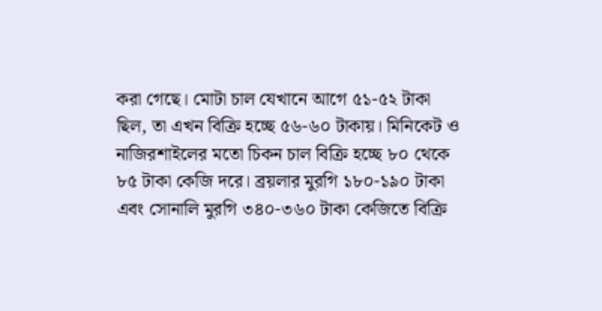করা গেছে। মোটা চাল যেখানে আগে ৫১-৫২ টাকা ছিল, তা এখন বিক্রি হচ্ছে ৫৬-৬০ টাকায়। মিনিকেট ও নাজিরশাইলের মতো চিকন চাল বিক্রি হচ্ছে ৮০ থেকে ৮৫ টাকা কেজি দরে। ব্রয়লার মুরগি ১৮০-১৯০ টাকা এবং সোনালি মুরগি ৩৪০-৩৬০ টাকা কেজিতে বিক্রি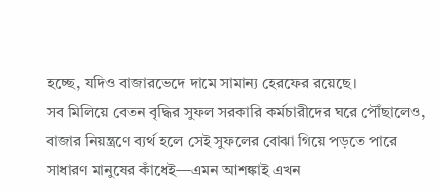হচ্ছে, যদিও বাজারভেদে দামে সামান্য হেরফের রয়েছে।
সব মিলিয়ে বেতন বৃদ্ধির সুফল সরকারি কর্মচারীদের ঘরে পৌঁছালেও, বাজার নিয়ন্ত্রণে ব্যর্থ হলে সেই সুফলের বোঝা গিয়ে পড়তে পারে সাধারণ মানুষের কাঁধেই—এমন আশঙ্কাই এখন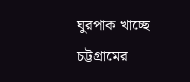ঘুরপাক খাচ্ছে চট্টগ্রামের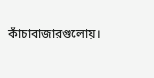কাঁচাবাজারগুলোয়।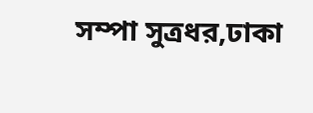সম্পা সুত্রধর,ঢাকা